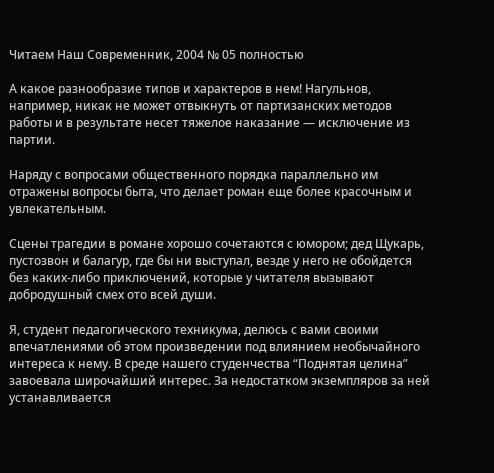Читаем Наш Современник, 2004 № 05 полностью

А какое разнообразие типов и характеров в нем! Нагульнов, например, никак не может отвыкнуть от партизанских методов работы и в результате несет тяжелое наказание — исключение из партии.

Наряду с вопросами общественного порядка параллельно им отражены вопросы быта, что делает роман еще более красочным и увлекательным.

Сцены трагедии в романе хорошо сочетаются с юмором; дед Щукарь, пустозвон и балагур, где бы ни выступал, везде у него не обойдется без каких-либо приключений, которые у читателя вызывают добродушный смех ото всей души.

Я, студент педагогического техникума, делюсь с вами своими впечатлениями об этом произведении под влиянием необычайного интереса к нему. В среде нашего студенчества “Поднятая целина” завоевала широчайший интерес. За недостатком экземпляров за ней устанавливается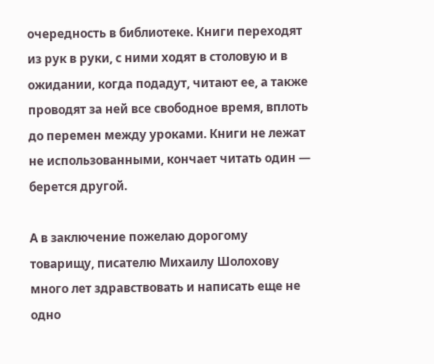очередность в библиотеке. Книги переходят из рук в руки, с ними ходят в столовую и в ожидании, когда подадут, читают ее, а также проводят за ней все свободное время, вплоть до перемен между уроками. Книги не лежат не использованными, кончает читать один — берется другой.

А в заключение пожелаю дорогому товарищу, писателю Михаилу Шолохову много лет здравствовать и написать еще не одно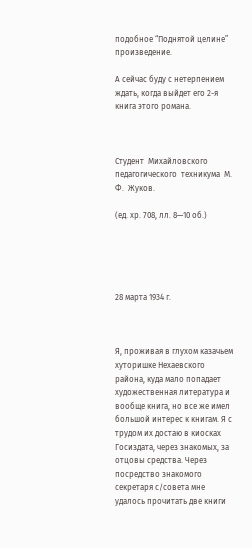подобное “Поднятой целине” произведение.

А сейчас буду с нетерпением ждать, когда выйдет его 2-я книга этого романа.



Студент  Михайловского  педагогического  техникума  М.  Ф.  Жуков.

(ед. хр. 708, лл. 8—10 об.)





28 марта 1934 г.



Я, проживая в глухом казачьем хуторишке Нехаевского района, куда мало попадает художественная литература и вообще книга, но все же имел большой интерес к книгам. Я с трудом их достаю в киосках Госиздата, через знакомых, за отцовы средства. Через посредство знакомого секретаря с/совета мне удалось прочитать две книги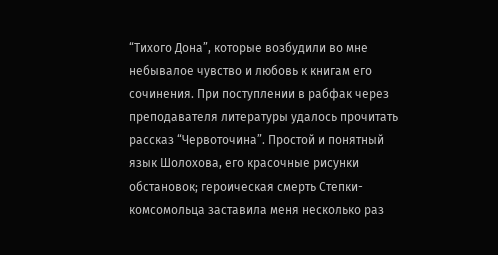“Тихого Дона”, которые возбудили во мне небывалое чувство и любовь к книгам его сочинения. При поступлении в рабфак через преподавателя литературы удалось прочитать рассказ “Червоточина”. Простой и понятный язык Шолохова, его красочные рисунки обстановок; героическая смерть Степки-комсомольца заставила меня несколько раз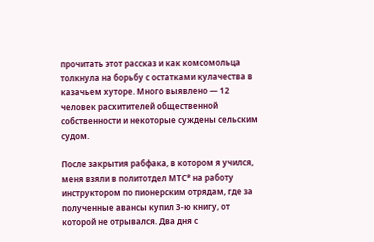прочитать этот рассказ и как комсомольца толкнула на борьбу с остатками кулачества в казачьем хуторе. Много выявлено — 12 человек расхитителей общественной собственности и некоторые суждены сельским судом.

После закрытия рабфака, в котором я учился, меня взяли в политотдел МТС* на работу инструктором по пионерским отрядам, где за полученные авансы купил 3-ю книгу, от которой не отрывался. Два дня с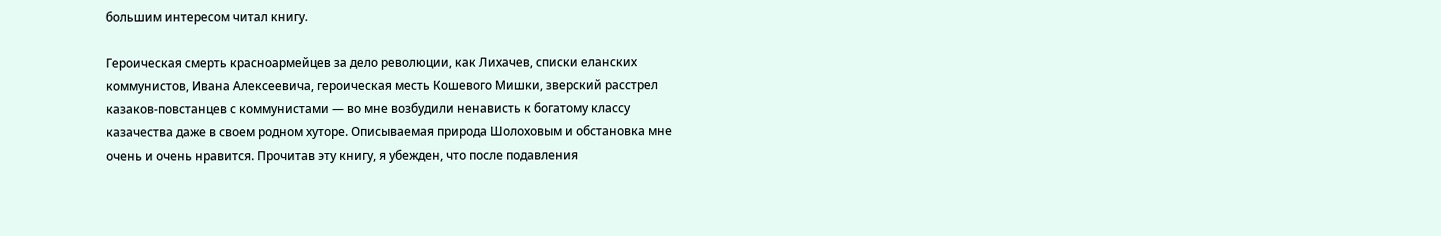большим интересом читал книгу.

Героическая смерть красноармейцев за дело революции, как Лихачев, списки еланских коммунистов, Ивана Алексеевича, героическая месть Кошевого Мишки, зверский расстрел казаков-повстанцев с коммунистами — во мне возбудили ненависть к богатому классу казачества даже в своем родном хуторе. Описываемая природа Шолоховым и обстановка мне очень и очень нравится. Прочитав эту книгу, я убежден, что после подавления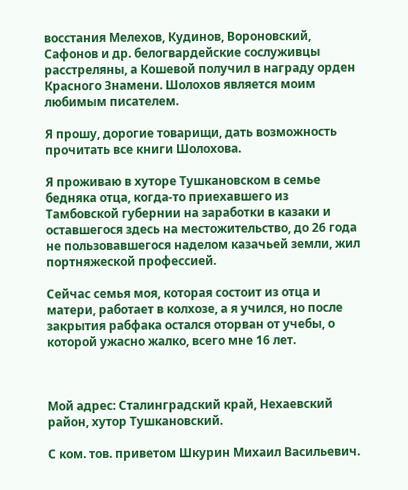восстания Мелехов, Кудинов, Вороновский, Сафонов и др. белогвардейские сослуживцы расстреляны, а Кошевой получил в награду орден Красного Знамени. Шолохов является моим любимым писателем.

Я прошу, дорогие товарищи, дать возможность прочитать все книги Шолохова.

Я проживаю в хуторе Тушкановском в семье бедняка отца, когда-то приехавшего из Тамбовской губернии на заработки в казаки и оставшегося здесь на местожительство, до 26 года не пользовавшегося наделом казачьей земли, жил портняжеской профессией.

Сейчас семья моя, которая состоит из отца и матери, работает в колхозе, а я учился, но после закрытия рабфака остался оторван от учебы, о которой ужасно жалко, всего мне 16 лет.



Мой адрес: Сталинградский край, Нехаевский район, хутор Тушкановский.

С ком. тов. приветом Шкурин Михаил Васильевич.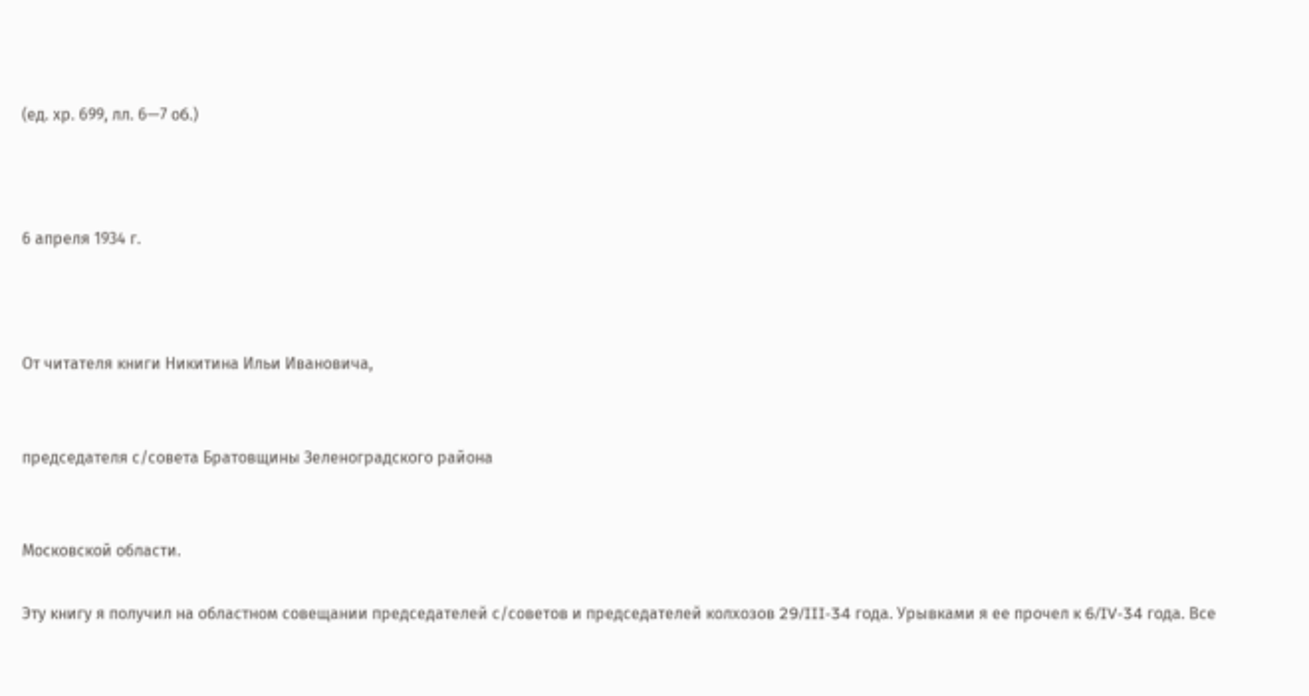(ед. хр. 699, лл. 6—7 об.)



6 апреля 1934 г.



От читателя книги Никитина Ильи Ивановича,


председателя с/совета Братовщины Зеленоградского района


Московской области.

Эту книгу я получил на областном совещании председателей с/советов и председателей колхозов 29/III-34 года. Урывками я ее прочел к 6/IV-34 года. Все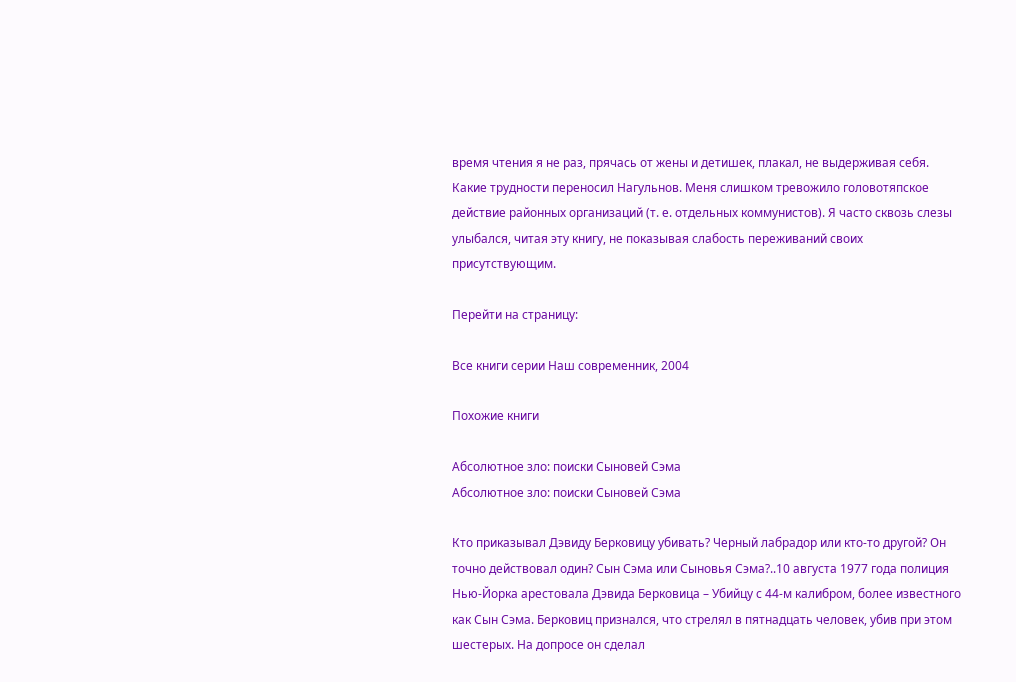время чтения я не раз, прячась от жены и детишек, плакал, не выдерживая себя. Какие трудности переносил Нагульнов. Меня слишком тревожило головотяпское действие районных организаций (т. е. отдельных коммунистов). Я часто сквозь слезы улыбался, читая эту книгу, не показывая слабость переживаний своих присутствующим.

Перейти на страницу:

Все книги серии Наш современник, 2004

Похожие книги

Абсолютное зло: поиски Сыновей Сэма
Абсолютное зло: поиски Сыновей Сэма

Кто приказывал Дэвиду Берковицу убивать? Черный лабрадор или кто-то другой? Он точно действовал один? Сын Сэма или Сыновья Сэма?..10 августа 1977 года полиция Нью-Йорка арестовала Дэвида Берковица – Убийцу с 44-м калибром, более известного как Сын Сэма. Берковиц признался, что стрелял в пятнадцать человек, убив при этом шестерых. На допросе он сделал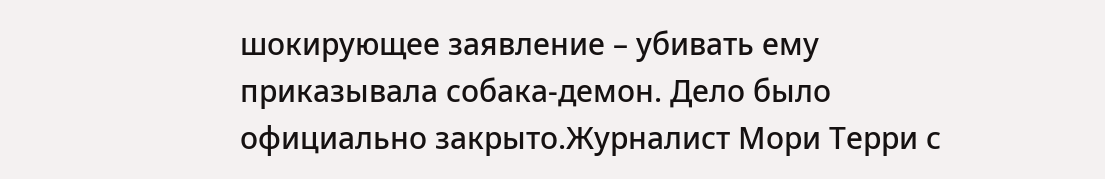шокирующее заявление – убивать ему приказывала собака-демон. Дело было официально закрыто.Журналист Мори Терри с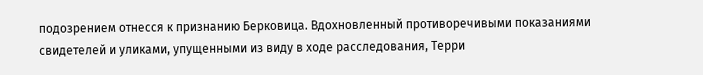подозрением отнесся к признанию Берковица. Вдохновленный противоречивыми показаниями свидетелей и уликами, упущенными из виду в ходе расследования, Терри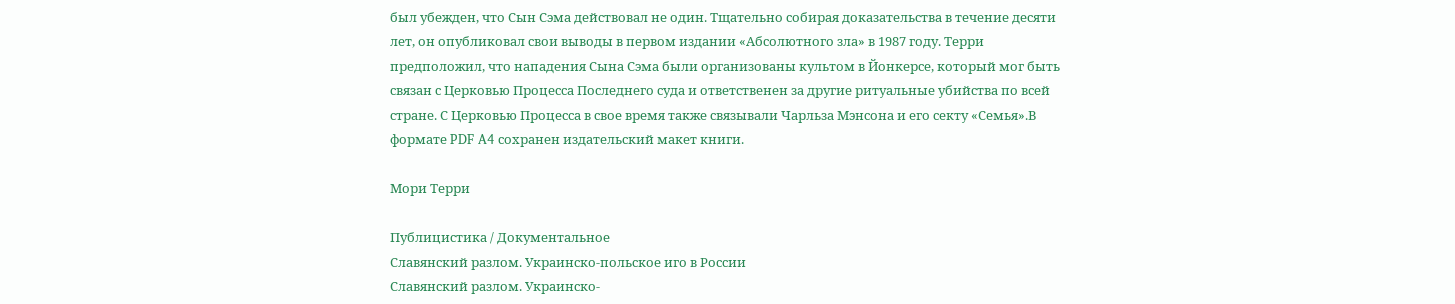был убежден, что Сын Сэма действовал не один. Тщательно собирая доказательства в течение десяти лет, он опубликовал свои выводы в первом издании «Абсолютного зла» в 1987 году. Терри предположил, что нападения Сына Сэма были организованы культом в Йонкерсе, который мог быть связан с Церковью Процесса Последнего суда и ответственен за другие ритуальные убийства по всей стране. С Церковью Процесса в свое время также связывали Чарльза Мэнсона и его секту «Семья».В формате PDF A4 сохранен издательский макет книги.

Мори Терри

Публицистика / Документальное
Славянский разлом. Украинско-польское иго в России
Славянский разлом. Украинско-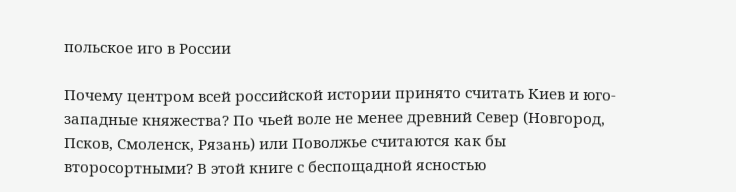польское иго в России

Почему центром всей российской истории принято считать Киев и юго-западные княжества? По чьей воле не менее древний Север (Новгород, Псков, Смоленск, Рязань) или Поволжье считаются как бы второсортными? В этой книге с беспощадной ясностью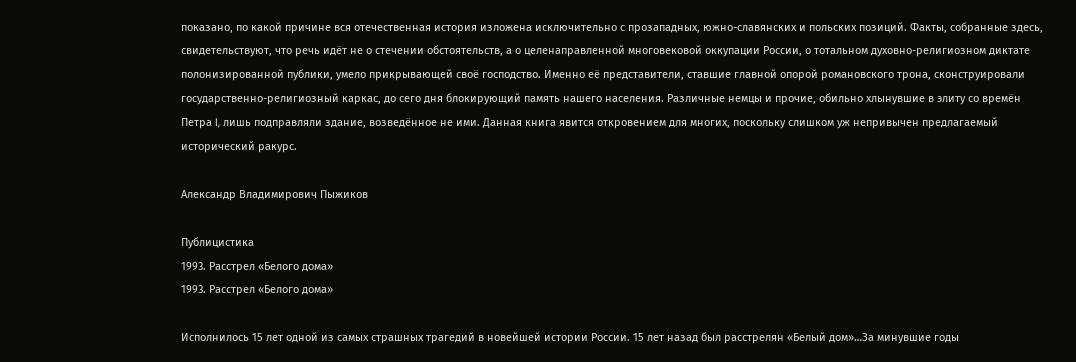показано, по какой причине вся отечественная история изложена исключительно с прозападных, южно-славянских и польских позиций. Факты, собранные здесь, свидетельствуют, что речь идёт не о стечении обстоятельств, а о целенаправленной многовековой оккупации России, о тотальном духовно-религиозном диктате полонизированной публики, умело прикрывающей своё господство. Именно её представители, ставшие главной опорой романовского трона, сконструировали государственно-религиозный каркас, до сего дня блокирующий память нашего населения. Различные немцы и прочие, обильно хлынувшие в элиту со времён Петра I, лишь подправляли здание, возведённое не ими. Данная книга явится откровением для многих, поскольку слишком уж непривычен предлагаемый исторический ракурс.

Александр Владимирович Пыжиков

Публицистика
1993. Расстрел «Белого дома»
1993. Расстрел «Белого дома»

Исполнилось 15 лет одной из самых страшных трагедий в новейшей истории России. 15 лет назад был расстрелян «Белый дом»…За минувшие годы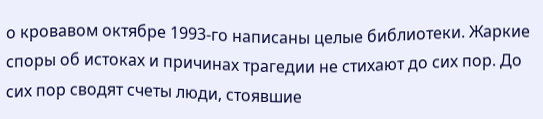о кровавом октябре 1993-го написаны целые библиотеки. Жаркие споры об истоках и причинах трагедии не стихают до сих пор. До сих пор сводят счеты люди, стоявшие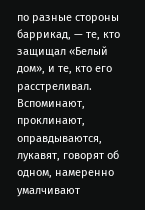по разные стороны баррикад, — те, кто защищал «Белый дом», и те, кто его расстреливал. Вспоминают, проклинают, оправдываются, лукавят, говорят об одном, намеренно умалчивают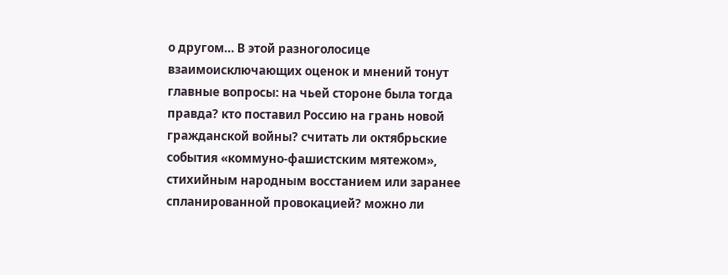о другом… В этой разноголосице взаимоисключающих оценок и мнений тонут главные вопросы: на чьей стороне была тогда правда? кто поставил Россию на грань новой гражданской войны? считать ли октябрьские события «коммуно-фашистским мятежом», стихийным народным восстанием или заранее спланированной провокацией? можно ли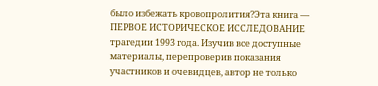было избежать кровопролития?Эта книга — ПЕРВОЕ ИСТОРИЧЕСКОЕ ИССЛЕДОВАНИЕ трагедии 1993 года. Изучив все доступные материалы, перепроверив показания участников и очевидцев, автор не только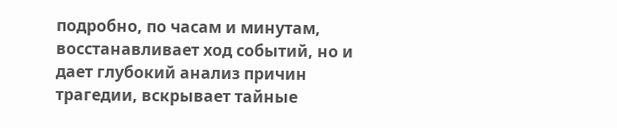подробно, по часам и минутам, восстанавливает ход событий, но и дает глубокий анализ причин трагедии, вскрывает тайные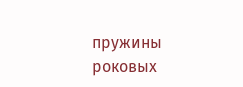пружины роковых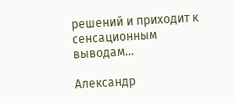решений и приходит к сенсационным выводам…

Александр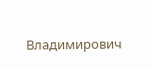Владимирович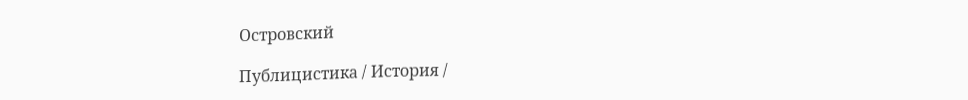Островский

Публицистика / История /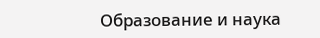Образование и наука